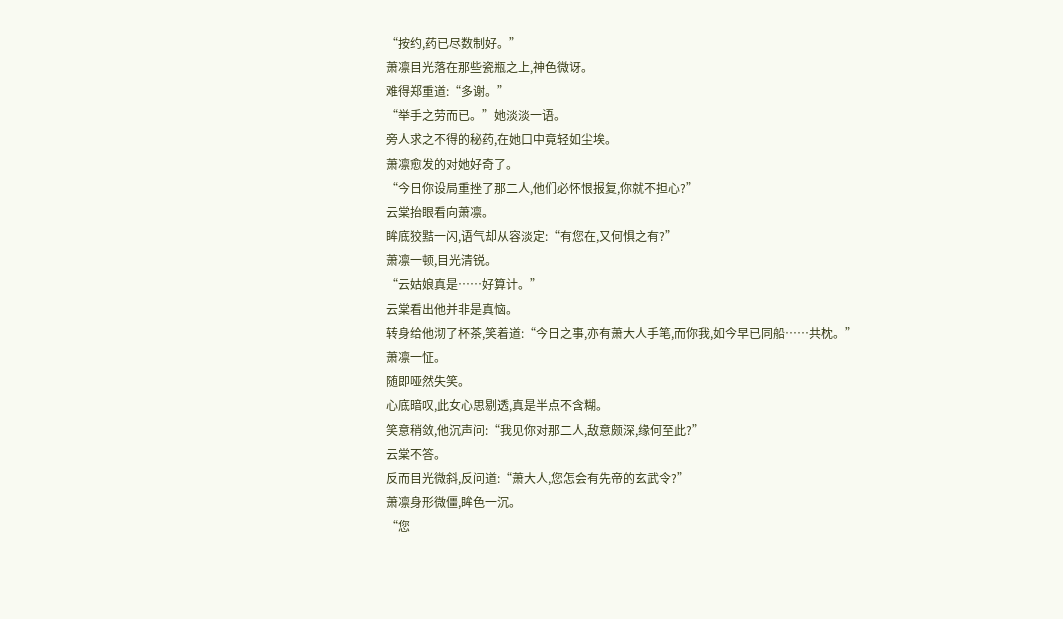“按约,药已尽数制好。”
萧凛目光落在那些瓷瓶之上,神色微讶。
难得郑重道:“多谢。”
“举手之劳而已。”她淡淡一语。
旁人求之不得的秘药,在她口中竟轻如尘埃。
萧凛愈发的对她好奇了。
“今日你设局重挫了那二人,他们必怀恨报复,你就不担心?”
云棠抬眼看向萧凛。
眸底狡黠一闪,语气却从容淡定:“有您在,又何惧之有?”
萧凛一顿,目光清锐。
“云姑娘真是……好算计。”
云棠看出他并非是真恼。
转身给他沏了杯茶,笑着道:“今日之事,亦有萧大人手笔,而你我,如今早已同船……共枕。”
萧凛一怔。
随即哑然失笑。
心底暗叹,此女心思剔透,真是半点不含糊。
笑意稍敛,他沉声问:“我见你对那二人,敌意颇深,缘何至此?”
云棠不答。
反而目光微斜,反问道:“萧大人,您怎会有先帝的玄武令?”
萧凛身形微僵,眸色一沉。
“您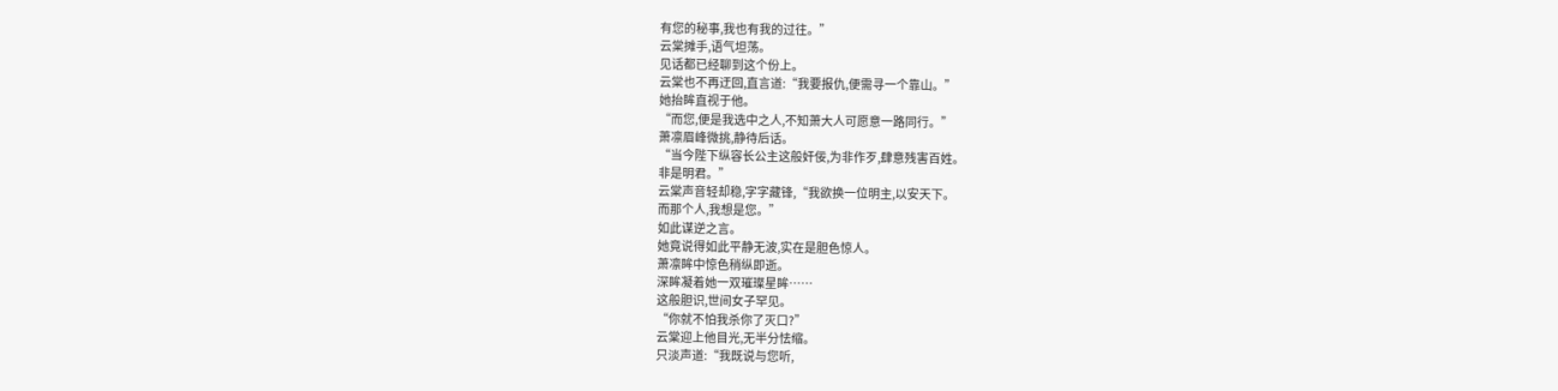有您的秘事,我也有我的过往。”
云棠摊手,语气坦荡。
见话都已经聊到这个份上。
云棠也不再迂回,直言道:“我要报仇,便需寻一个靠山。”
她抬眸直视于他。
“而您,便是我选中之人,不知萧大人可愿意一路同行。”
萧凛眉峰微挑,静待后话。
“当今陛下纵容长公主这般奸佞,为非作歹,肆意残害百姓。
非是明君。”
云棠声音轻却稳,字字藏锋,“我欲换一位明主,以安天下。
而那个人,我想是您。”
如此谋逆之言。
她竟说得如此平静无波,实在是胆色惊人。
萧凛眸中惊色稍纵即逝。
深眸凝着她一双璀璨星眸……
这般胆识,世间女子罕见。
“你就不怕我杀你了灭口?”
云棠迎上他目光,无半分怯缩。
只淡声道:“我既说与您听,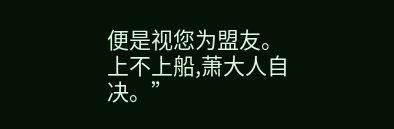便是视您为盟友。
上不上船,萧大人自决。”